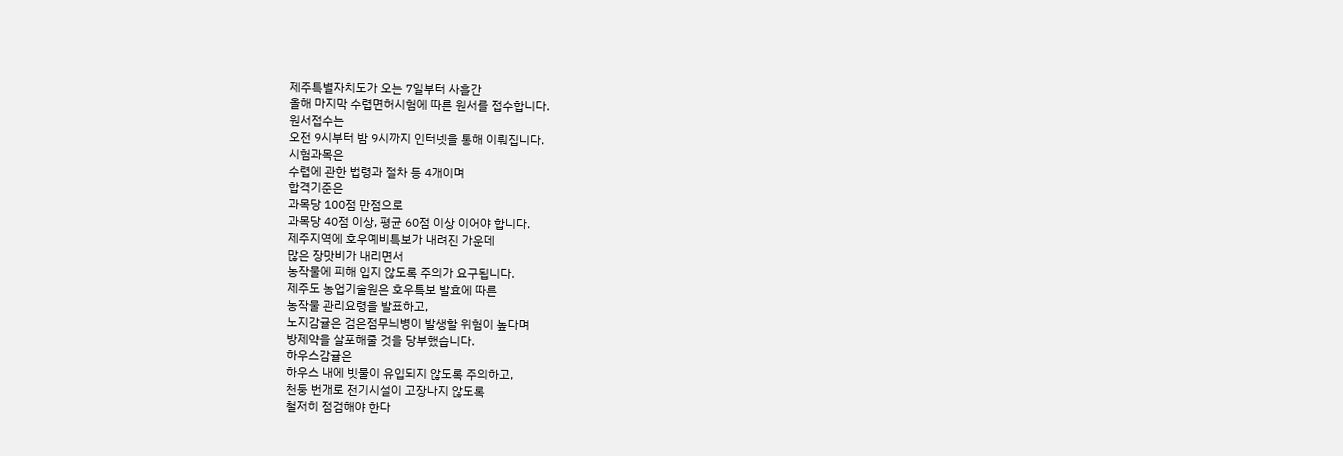제주특별자치도가 오는 7일부터 사흘간
올해 마지막 수렵면허시험에 따른 원서를 접수합니다.
원서접수는
오전 9시부터 밤 9시까지 인터넷을 통해 이뤄집니다.
시험과목은
수렵에 관한 법령과 절차 등 4개이며
합격기준은
과목당 100점 만점으로
과목당 40점 이상, 평균 60점 이상 이어야 합니다.
제주지역에 호우예비특보가 내려진 가운데
많은 장맛비가 내리면서
농작물에 피해 입지 않도록 주의가 요구됩니다.
제주도 농업기술원은 호우특보 발효에 따른
농작물 관리요령을 발표하고,
노지감귤은 검은점무늬병이 발생할 위험이 높다며
방제약을 살포해줄 것을 당부했습니다.
하우스감귤은
하우스 내에 빗물이 유입되지 않도록 주의하고,
천둥 번개로 전기시설이 고장나지 않도록
철저히 점검해야 한다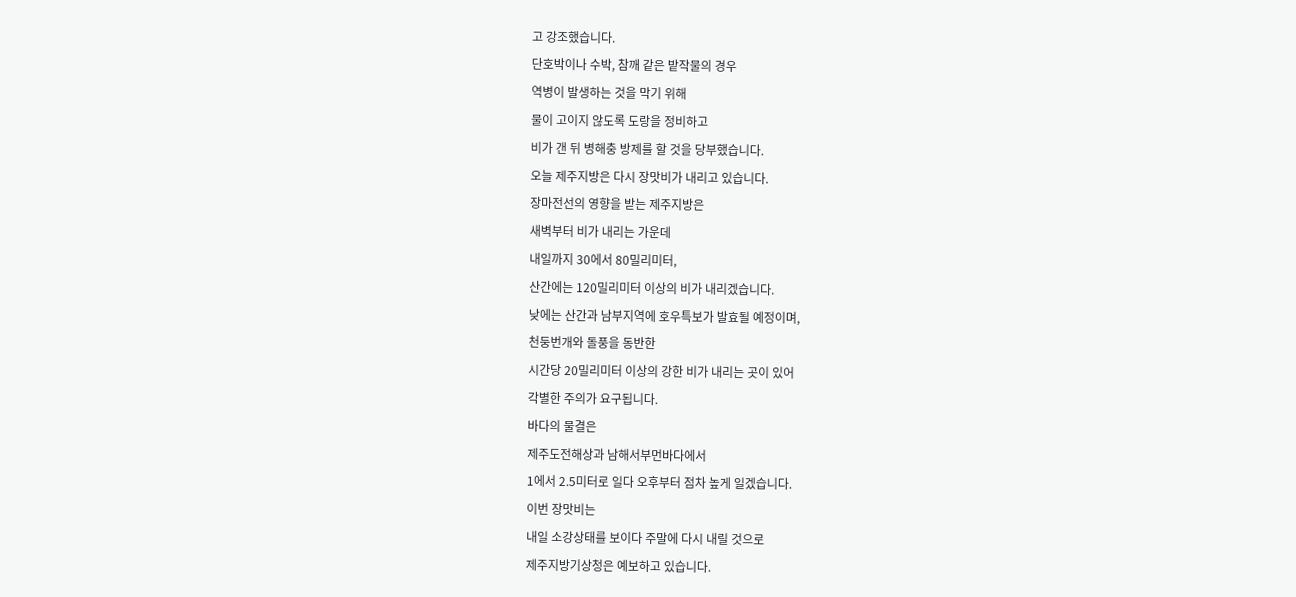고 강조했습니다.
단호박이나 수박, 참깨 같은 밭작물의 경우
역병이 발생하는 것을 막기 위해
물이 고이지 않도록 도랑을 정비하고
비가 갠 뒤 병해충 방제를 할 것을 당부했습니다.
오늘 제주지방은 다시 장맛비가 내리고 있습니다.
장마전선의 영향을 받는 제주지방은
새벽부터 비가 내리는 가운데
내일까지 30에서 80밀리미터,
산간에는 120밀리미터 이상의 비가 내리겠습니다.
낮에는 산간과 남부지역에 호우특보가 발효될 예정이며,
천둥번개와 돌풍을 동반한
시간당 20밀리미터 이상의 강한 비가 내리는 곳이 있어
각별한 주의가 요구됩니다.
바다의 물결은
제주도전해상과 남해서부먼바다에서
1에서 2.5미터로 일다 오후부터 점차 높게 일겠습니다.
이번 장맛비는
내일 소강상태를 보이다 주말에 다시 내릴 것으로
제주지방기상청은 예보하고 있습니다.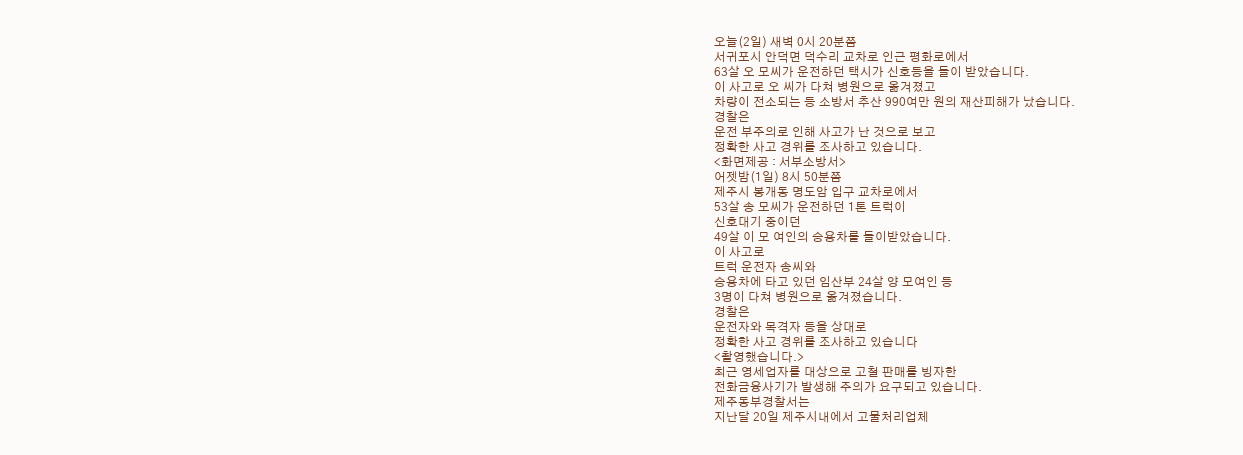오늘(2일) 새벽 0시 20분쯤
서귀포시 안덕면 덕수리 교차로 인근 평화로에서
63살 오 모씨가 운전하던 택시가 신호등을 들이 받았습니다.
이 사고로 오 씨가 다쳐 병원으로 옮겨졌고
차량이 전소되는 등 소방서 추산 990여만 원의 재산피해가 났습니다.
경찰은
운전 부주의로 인해 사고가 난 것으로 보고
정확한 사고 경위를 조사하고 있습니다.
<화면제공 : 서부소방서>
어젯밤(1일) 8시 50분쯤
제주시 봉개동 명도암 입구 교차로에서
53살 송 모씨가 운전하던 1톤 트럭이
신호대기 중이던
49살 이 모 여인의 승용차를 들이받았습니다.
이 사고로
트럭 운전자 송씨와
승용차에 타고 있던 임산부 24살 양 모여인 등
3명이 다쳐 병원으로 옮겨졌습니다.
경찰은
운전자와 목격자 등을 상대로
정확한 사고 경위를 조사하고 있습니다
<촬영했습니다.>
최근 영세업자를 대상으로 고철 판매를 빙자한
전화금융사기가 발생해 주의가 요구되고 있습니다.
제주동부경찰서는
지난달 20일 제주시내에서 고물처리업체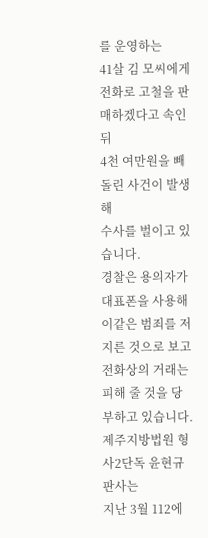를 운영하는
41살 김 모씨에게
전화로 고철을 판매하겠다고 속인 뒤
4천 여만원을 빼돌린 사건이 발생해
수사를 벌이고 있습니다.
경찰은 용의자가 대표폰을 사용해
이같은 범죄를 저지른 것으로 보고
전화상의 거래는 피해 줄 것을 당부하고 있습니다.
제주지방법원 형사2단독 윤현규 판사는
지난 3월 112에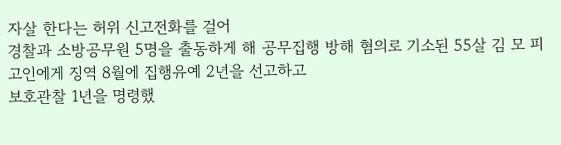자살 한다는 허위 신고전화를 걸어
경찰과 소방공무원 5명을 출동하게 해 공무집행 방해 혐의로 기소된 55살 김 모 피고인에게 징역 8월에 집행유예 2년을 선고하고
보호관찰 1년을 명령했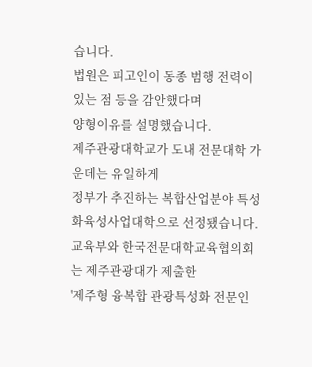습니다.
법원은 피고인이 동종 범행 전력이 있는 점 등을 감안했다며
양형이유를 설명했습니다.
제주관광대학교가 도내 전문대학 가운데는 유일하게
정부가 추진하는 복합산업분야 특성화육성사업대학으로 선정됐습니다.
교육부와 한국전문대학교육협의회는 제주관광대가 제출한
'제주형 융복합 관광특성화 전문인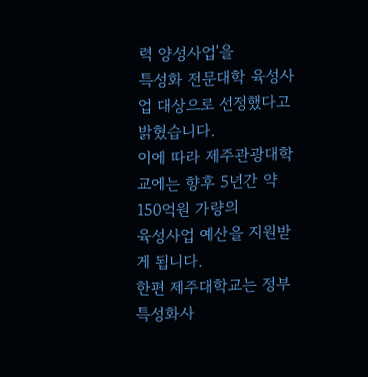력 양성사업'을
특성화 전문대학 육성사업 대상으로 선정했다고 밝혔습니다.
이에 따라 제주관광대학교에는 향후 5년간 약 150억원 가량의
육성사업 예산을 지원받게 됩니다.
한편 제주대학교는 정부 특성화사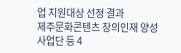업 지원대상 선정 결과
제주문화콘텐츠 창의인재 양성사업단 등 4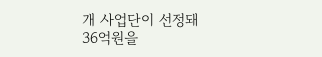개 사업단이 선정돼
36억원을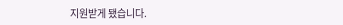지원받게 됐습니다.